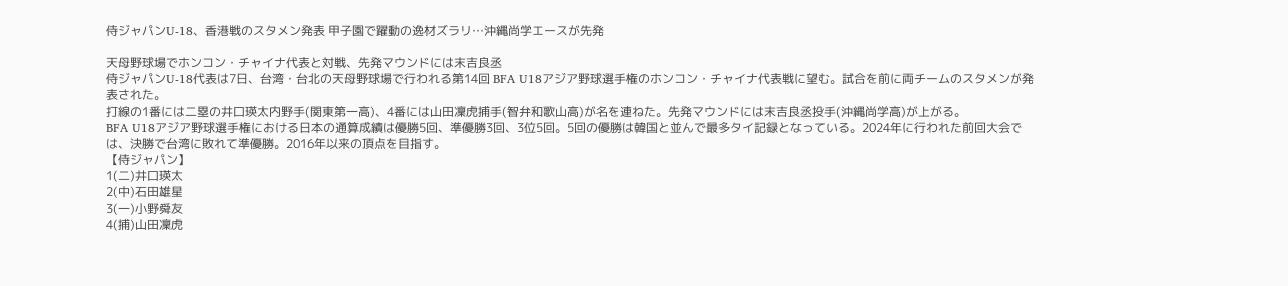侍ジャパンU-18、香港戦のスタメン発表 甲子園で躍動の逸材ズラリ…沖縄尚学エースが先発

天母野球場でホンコン・チャイナ代表と対戦、先発マウンドには末吉良丞
侍ジャパンU-18代表は7日、台湾・台北の天母野球場で行われる第14回 BFA U18アジア野球選手権のホンコン・チャイナ代表戦に望む。試合を前に両チームのスタメンが発表された。
打線の1番には二塁の井口瑛太内野手(関東第一高)、4番には山田凜虎捕手(智弁和歌山高)が名を連ねた。先発マウンドには末吉良丞投手(沖縄尚学高)が上がる。
BFA U18アジア野球選手権における日本の通算成績は優勝5回、準優勝3回、3位5回。5回の優勝は韓国と並んで最多タイ記録となっている。2024年に行われた前回大会では、決勝で台湾に敗れて準優勝。2016年以来の頂点を目指す。
【侍ジャパン】
1(二)井口瑛太
2(中)石田雄星
3(一)小野舜友
4(捕)山田凜虎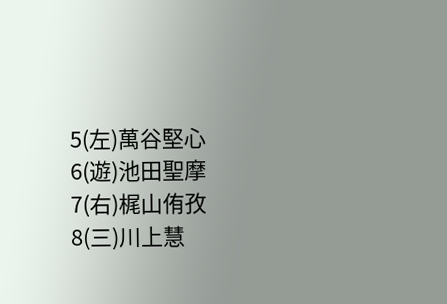5(左)萬谷堅心
6(遊)池田聖摩
7(右)梶山侑孜
8(三)川上慧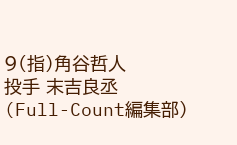9(指)角谷哲人
投手 末吉良丞
(Full-Count編集部)